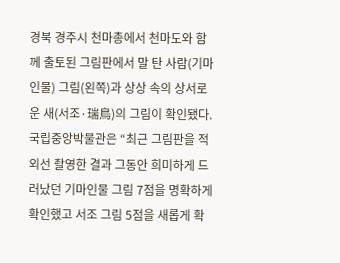경북 경주시 천마총에서 천마도와 함께 출토된 그림판에서 말 탄 사람(기마인물) 그림(왼쪽)과 상상 속의 상서로운 새(서조·瑞鳥)의 그림이 확인됐다. 국립중앙박물관은 “최근 그림판을 적외선 촬영한 결과 그동안 희미하게 드러났던 기마인물 그림 7점을 명확하게 확인했고 서조 그림 5점을 새롭게 확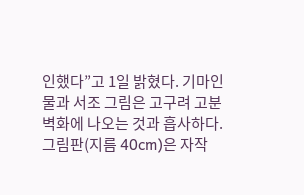인했다”고 1일 밝혔다. 기마인물과 서조 그림은 고구려 고분벽화에 나오는 것과 흡사하다. 그림판(지름 40cm)은 자작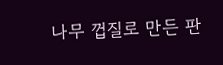나무 껍질로 만든 판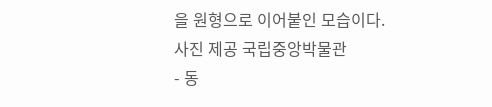을 원형으로 이어붙인 모습이다.
사진 제공 국립중앙박물관
- 동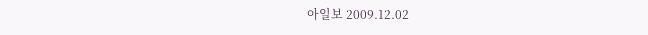아일보 2009.12.02